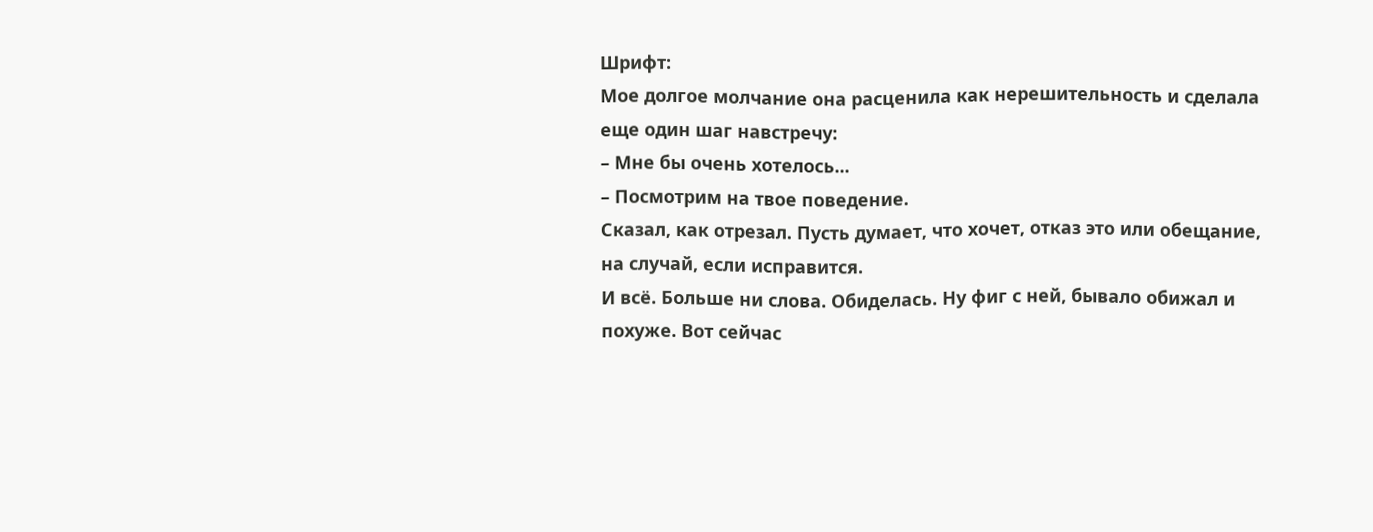Шрифт:
Мое долгое молчание она расценила как нерешительность и сделала еще один шаг навстречу:
– Мне бы очень хотелось...
– Посмотрим на твое поведение.
Сказал, как отрезал. Пусть думает, что хочет, отказ это или обещание, на случай, если исправится.
И всё. Больше ни слова. Обиделась. Ну фиг с ней, бывало обижал и похуже. Вот сейчас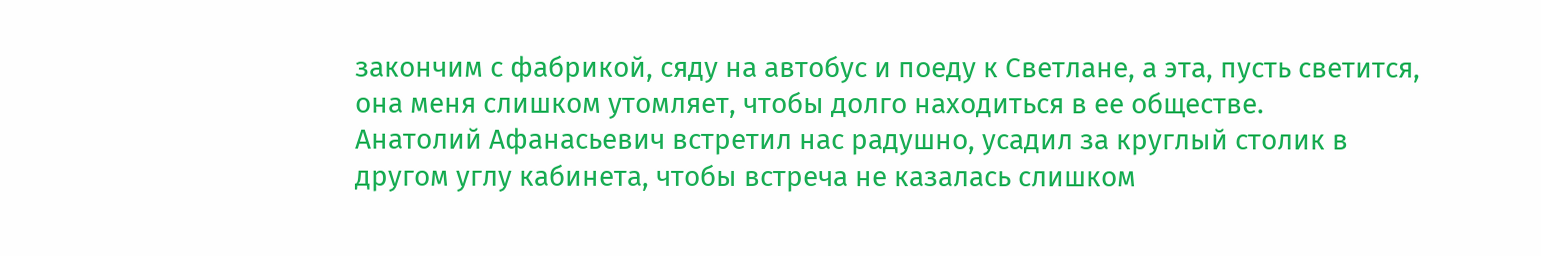закончим с фабрикой, сяду на автобус и поеду к Светлане, а эта, пусть светится, она меня слишком утомляет, чтобы долго находиться в ее обществе.
Анатолий Афанасьевич встретил нас радушно, усадил за круглый столик в другом углу кабинета, чтобы встреча не казалась слишком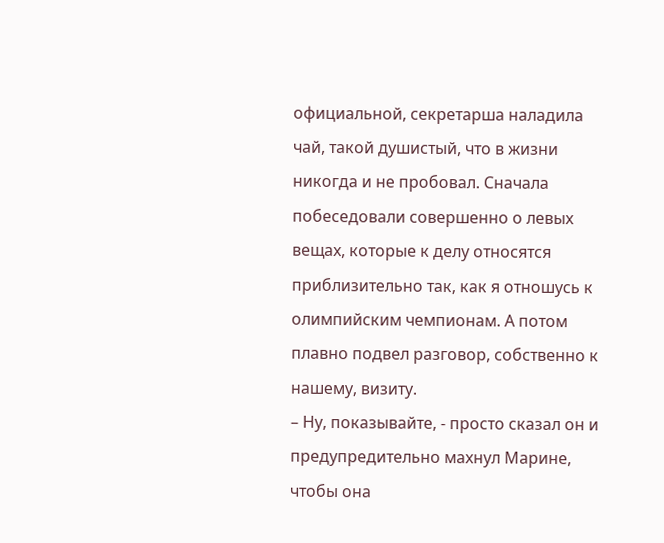официальной, секретарша наладила чай, такой душистый, что в жизни никогда и не пробовал. Сначала побеседовали совершенно о левых вещах, которые к делу относятся приблизительно так, как я отношусь к олимпийским чемпионам. А потом плавно подвел разговор, собственно к нашему, визиту.
– Ну, показывайте, - просто сказал он и предупредительно махнул Марине, чтобы она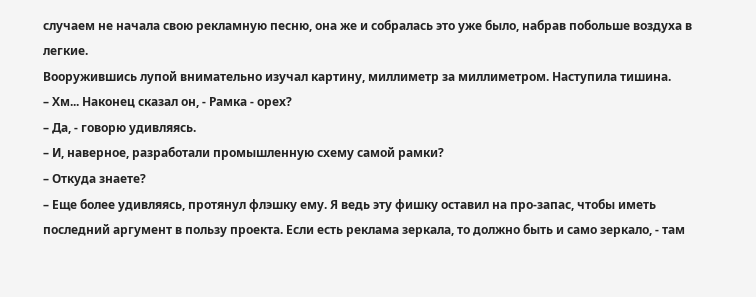случаем не начала свою рекламную песню, она же и собралась это уже было, набрав побольше воздуха в легкие.
Вооружившись лупой внимательно изучал картину, миллиметр за миллиметром. Наступила тишина.
– Хм... Наконец сказал он, - Рамка - орех?
– Да, - говорю удивляясь.
– И, наверное, разработали промышленную схему самой рамки?
– Откуда знаете?
– Еще более удивляясь, протянул флэшку ему. Я ведь эту фишку оставил на про-запас, чтобы иметь последний аргумент в пользу проекта. Если есть реклама зеркала, то должно быть и само зеркало, - там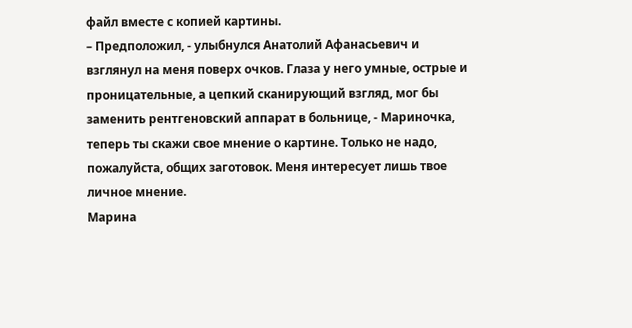файл вместе с копией картины.
– Предположил, - улыбнулся Анатолий Афанасьевич и взглянул на меня поверх очков. Глаза у него умные, острые и проницательные, а цепкий сканирующий взгляд, мог бы заменить рентгеновский аппарат в больнице, - Мариночка, теперь ты скажи свое мнение о картине. Только не надо, пожалуйста, общих заготовок. Меня интересует лишь твое личное мнение.
Марина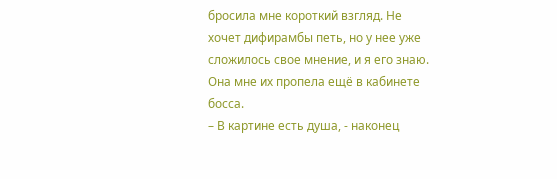бросила мне короткий взгляд. Не хочет дифирамбы петь, но у нее уже сложилось свое мнение, и я его знаю. Она мне их пропела ещё в кабинете босса.
– В картине есть душа, - наконец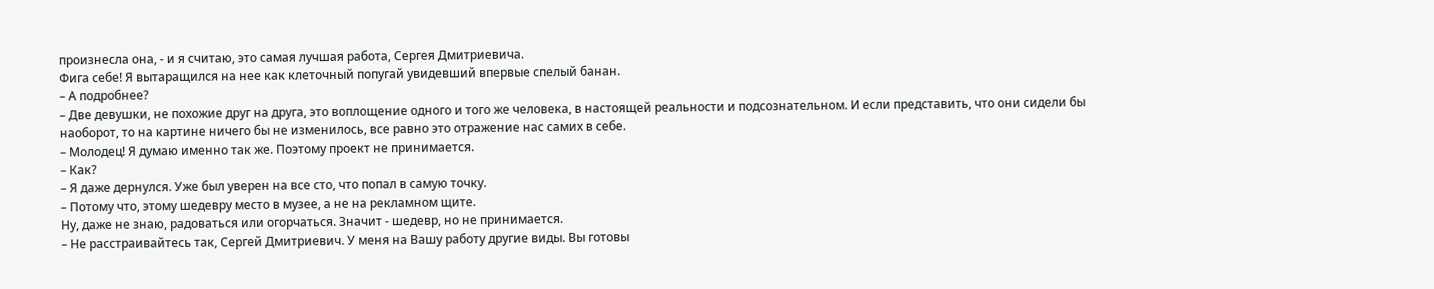произнесла она, - и я считаю, это самая лучшая работа, Сергея Дмитриевича.
Фига себе! Я вытаращился на нее как клеточный попугай увидевший впервые спелый банан.
– А подробнее?
– Две девушки, не похожие друг на друга, это воплощение одного и того же человека, в настоящей реальности и подсознательном. И если представить, что они сидели бы наоборот, то на картине ничего бы не изменилось, все равно это отражение нас самих в себе.
– Молодец! Я думаю именно так же. Поэтому проект не принимается.
– Как?
– Я даже дернулся. Уже был уверен на все сто, что попал в самую точку.
– Потому что, этому шедевру место в музее, а не на рекламном щите.
Ну, даже не знаю, радоваться или огорчаться. Значит - шедевр, но не принимается.
– Не расстраивайтесь так, Сергей Дмитриевич. У меня на Вашу работу другие виды. Вы готовы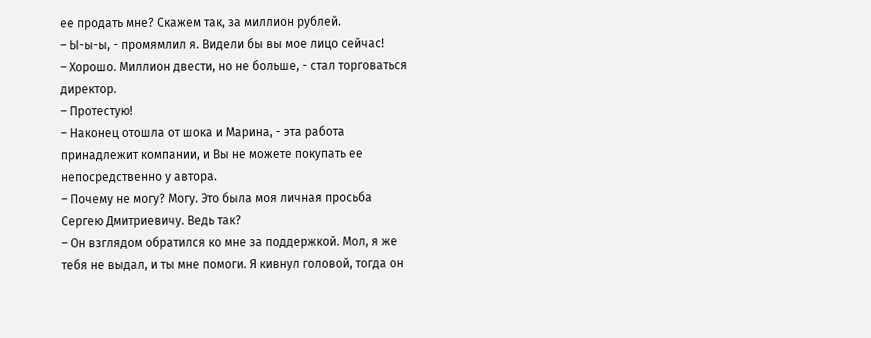ее продать мне? Скажем так, за миллион рублей.
– Ы-ы-ы, - промямлил я. Видели бы вы мое лицо сейчас!
– Хорошо. Миллион двести, но не больше, - стал торговаться директор.
– Протестую!
– Наконец отошла от шока и Марина, - эта работа принадлежит компании, и Вы не можете покупать ее непосредственно у автора.
– Почему не могу? Могу. Это была моя личная просьба Сергею Дмитриевичу. Ведь так?
– Он взглядом обратился ко мне за поддержкой. Мол, я же тебя не выдал, и ты мне помоги. Я кивнул головой, тогда он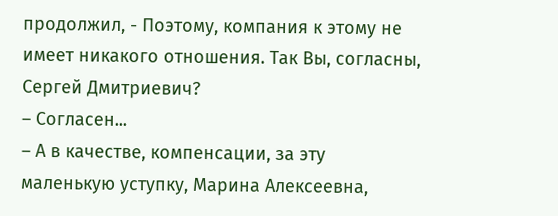продолжил, - Поэтому, компания к этому не имеет никакого отношения. Так Вы, согласны, Сергей Дмитриевич?
– Согласен...
– А в качестве, компенсации, за эту маленькую уступку, Марина Алексеевна,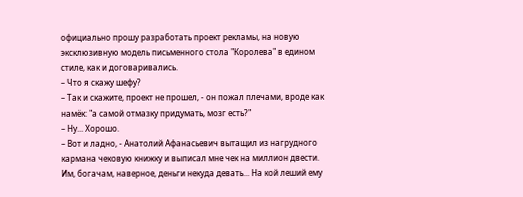официально прошу разработать проект рекламы, на новую эксклюзивную модель письменного стола "Королева" в едином стиле, как и договаривались.
– Что я скажу шефу?
– Так и скажите, проект не прошел, - он пожал плечами, вроде как намёк: "а самой отмазку придумать, мозг есть?"
– Ну... Хорошо.
– Вот и ладно, - Анатолий Афанасьевич вытащил из нагрудного кармана чековую книжку и выписал мне чек на миллион двести.
Им, богачам, наверное, деньги некуда девать... На кой леший ему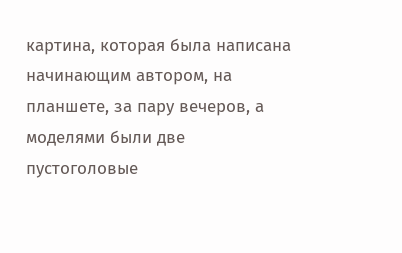картина, которая была написана начинающим автором, на планшете, за пару вечеров, а моделями были две пустоголовые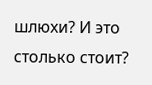шлюхи? И это столько стоит?